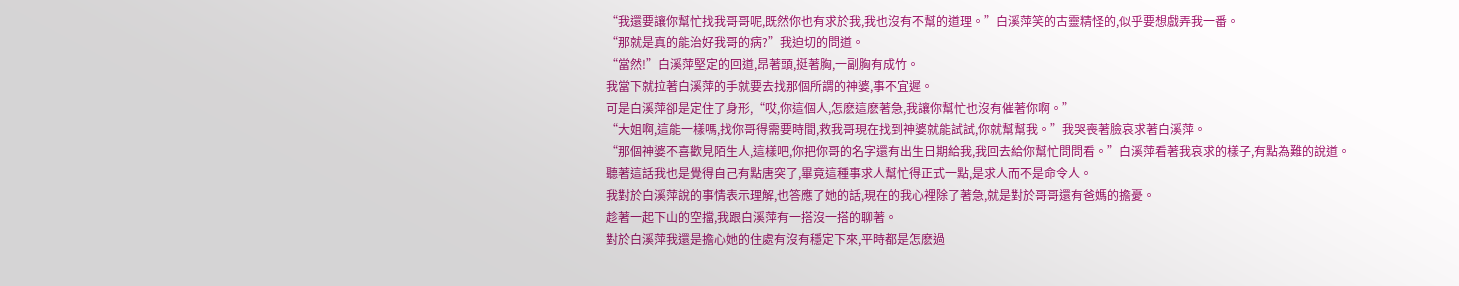“我還要讓你幫忙找我哥哥呢,既然你也有求於我,我也沒有不幫的道理。”白溪萍笑的古靈精怪的,似乎要想戲弄我一番。
“那就是真的能治好我哥的病?”我迫切的問道。
“當然!”白溪萍堅定的回道,昂著頭,挺著胸,一副胸有成竹。
我當下就拉著白溪萍的手就要去找那個所謂的神婆,事不宜遲。
可是白溪萍卻是定住了身形,“哎,你這個人,怎麽這麽著急,我讓你幫忙也沒有催著你啊。”
“大姐啊,這能一樣嗎,找你哥得需要時間,救我哥現在找到神婆就能試試,你就幫幫我。”我哭喪著臉哀求著白溪萍。
“那個神婆不喜歡見陌生人,這樣吧,你把你哥的名字還有出生日期給我,我回去給你幫忙問問看。”白溪萍看著我哀求的樣子,有點為難的說道。
聽著這話我也是覺得自己有點唐突了,畢竟這種事求人幫忙得正式一點,是求人而不是命令人。
我對於白溪萍說的事情表示理解,也答應了她的話,現在的我心裡除了著急,就是對於哥哥還有爸媽的擔憂。
趁著一起下山的空擋,我跟白溪萍有一搭沒一搭的聊著。
對於白溪萍我還是擔心她的住處有沒有穩定下來,平時都是怎麽過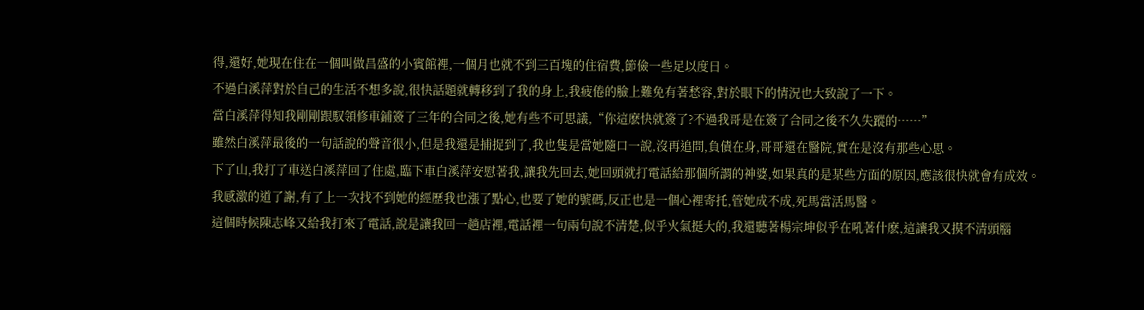得,還好,她現在住在一個叫做昌盛的小賓館裡,一個月也就不到三百塊的住宿費,節儉一些足以度日。
不過白溪萍對於自己的生活不想多說,很快話題就轉移到了我的身上,我疲倦的臉上難免有著愁容,對於眼下的情況也大致說了一下。
當白溪萍得知我剛剛跟馭領修車鋪簽了三年的合同之後,她有些不可思議,“你這麽快就簽了?不過我哥是在簽了合同之後不久失蹤的……”
雖然白溪萍最後的一句話說的聲音很小,但是我還是捕捉到了,我也隻是當她隨口一說,沒再追問,負債在身,哥哥還在醫院,實在是沒有那些心思。
下了山,我打了車送白溪萍回了住處,臨下車白溪萍安慰著我,讓我先回去,她回頭就打電話給那個所謂的神婆,如果真的是某些方面的原因,應該很快就會有成效。
我感激的道了謝,有了上一次找不到她的經歷我也漲了點心,也要了她的號碼,反正也是一個心裡寄托,管她成不成,死馬當活馬醫。
這個時候陳志峰又給我打來了電話,說是讓我回一趟店裡,電話裡一句兩句說不清楚,似乎火氣挺大的,我還聽著楊宗坤似乎在吼著什麽,這讓我又摸不清頭腦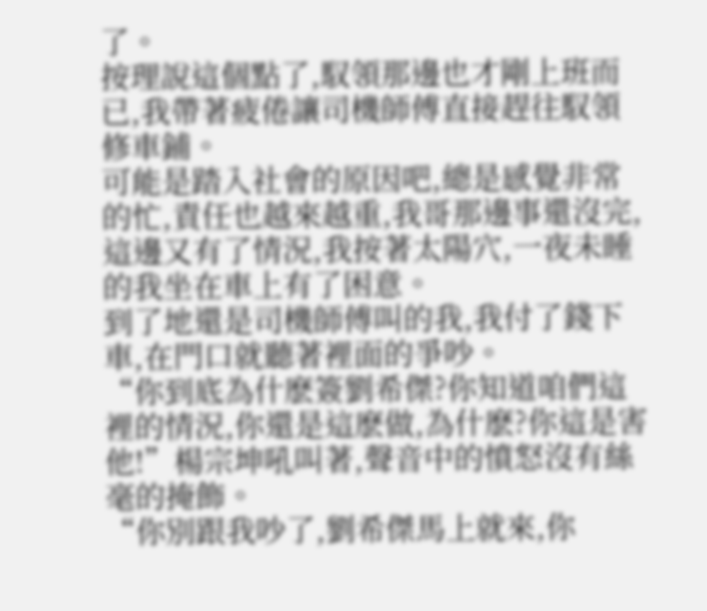了。
按理說這個點了,馭領那邊也才剛上班而已,我帶著疲倦讓司機師傅直接趕往馭領修車鋪。
可能是踏入社會的原因吧,總是感覺非常的忙,責任也越來越重,我哥那邊事還沒完,這邊又有了情況,我按著太陽穴,一夜未睡的我坐在車上有了困意。
到了地還是司機師傅叫的我,我付了錢下車,在門口就聽著裡面的爭吵。
“你到底為什麽簽劉希傑?你知道咱們這裡的情況,你還是這麽做,為什麽?你這是害他!”楊宗坤吼叫著,聲音中的憤怒沒有絲毫的掩飾。
“你別跟我吵了,劉希傑馬上就來,你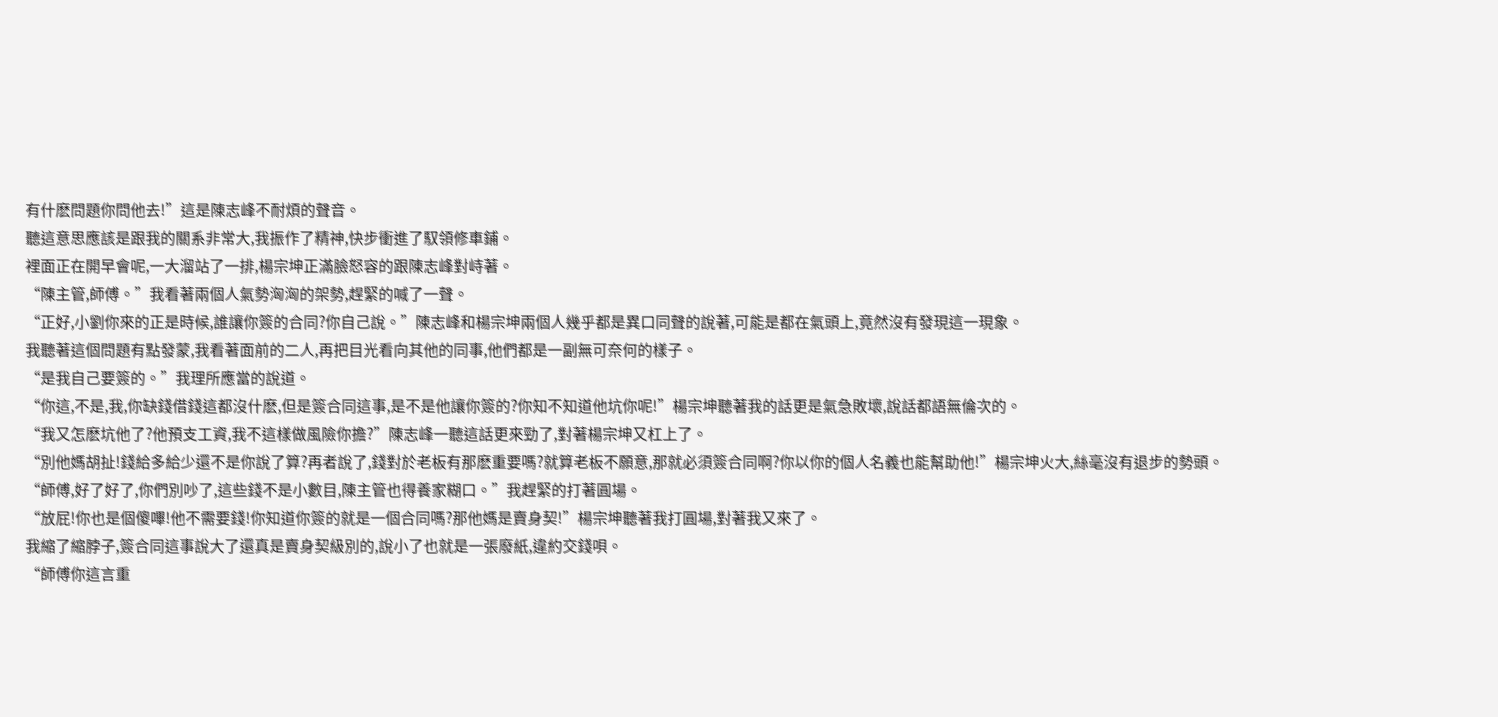有什麽問題你問他去!”這是陳志峰不耐煩的聲音。
聽這意思應該是跟我的關系非常大,我振作了精神,快步衝進了馭領修車鋪。
裡面正在開早會呢,一大溜站了一排,楊宗坤正滿臉怒容的跟陳志峰對峙著。
“陳主管,師傅。”我看著兩個人氣勢洶洶的架勢,趕緊的喊了一聲。
“正好,小劉你來的正是時候,誰讓你簽的合同?你自己說。”陳志峰和楊宗坤兩個人幾乎都是異口同聲的說著,可能是都在氣頭上,竟然沒有發現這一現象。
我聽著這個問題有點發蒙,我看著面前的二人,再把目光看向其他的同事,他們都是一副無可奈何的樣子。
“是我自己要簽的。”我理所應當的說道。
“你這,不是,我,你缺錢借錢這都沒什麽,但是簽合同這事,是不是他讓你簽的?你知不知道他坑你呢!”楊宗坤聽著我的話更是氣急敗壞,說話都語無倫次的。
“我又怎麽坑他了?他預支工資,我不這樣做風險你擔?”陳志峰一聽這話更來勁了,對著楊宗坤又杠上了。
“別他媽胡扯!錢給多給少還不是你說了算?再者說了,錢對於老板有那麽重要嗎?就算老板不願意,那就必須簽合同啊?你以你的個人名義也能幫助他!”楊宗坤火大,絲毫沒有退步的勢頭。
“師傅,好了好了,你們別吵了,這些錢不是小數目,陳主管也得養家糊口。”我趕緊的打著圓場。
“放屁!你也是個傻嗶!他不需要錢!你知道你簽的就是一個合同嗎?那他媽是賣身契!”楊宗坤聽著我打圓場,對著我又來了。
我縮了縮脖子,簽合同這事說大了還真是賣身契級別的,說小了也就是一張廢紙,違約交錢唄。
“師傅你這言重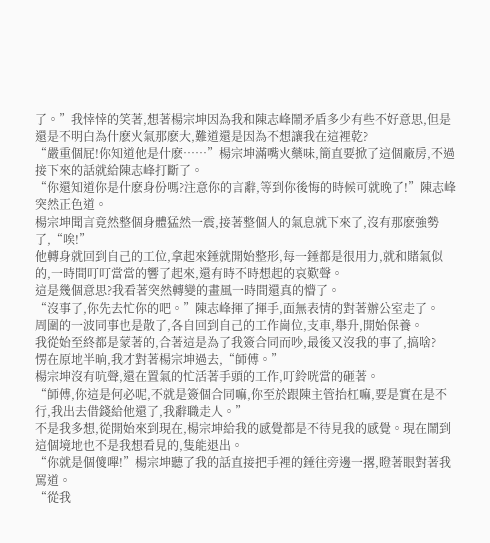了。”我悻悻的笑著,想著楊宗坤因為我和陳志峰鬧矛盾多少有些不好意思,但是還是不明白為什麽火氣那麽大,難道還是因為不想讓我在這裡乾?
“嚴重個屁!你知道他是什麽……”楊宗坤滿嘴火藥味,簡直要掀了這個廠房,不過接下來的話就給陳志峰打斷了。
“你還知道你是什麽身份嗎?注意你的言辭,等到你後悔的時候可就晚了!”陳志峰突然正色道。
楊宗坤聞言竟然整個身體猛然一震,接著整個人的氣息就下來了,沒有那麽強勢了,“唉!”
他轉身就回到自己的工位,拿起來錘就開始整形,每一錘都是很用力,就和賭氣似的,一時間叮叮當當的響了起來,還有時不時想起的哀歎聲。
這是幾個意思?我看著突然轉變的畫風一時間還真的懵了。
“沒事了,你先去忙你的吧。”陳志峰揮了揮手,面無表情的對著辦公室走了。
周圍的一波同事也是散了,各自回到自己的工作崗位,支車,舉升,開始保養。
我從始至終都是蒙著的,合著這是為了我簽合同而吵,最後又沒我的事了,搞啥?
愣在原地半晌,我才對著楊宗坤過去,“師傅。”
楊宗坤沒有吭聲,還在置氣的忙活著手頭的工作,叮鈴咣當的砸著。
“師傅,你這是何必呢,不就是簽個合同嘛,你至於跟陳主管抬杠嘛,要是實在是不行,我出去借錢給他還了,我辭職走人。”
不是我多想,從開始來到現在,楊宗坤給我的感覺都是不待見我的感覺。現在鬧到這個境地也不是我想看見的,隻能退出。
“你就是個傻嗶!”楊宗坤聽了我的話直接把手裡的錘往旁邊一撂,瞪著眼對著我罵道。
“從我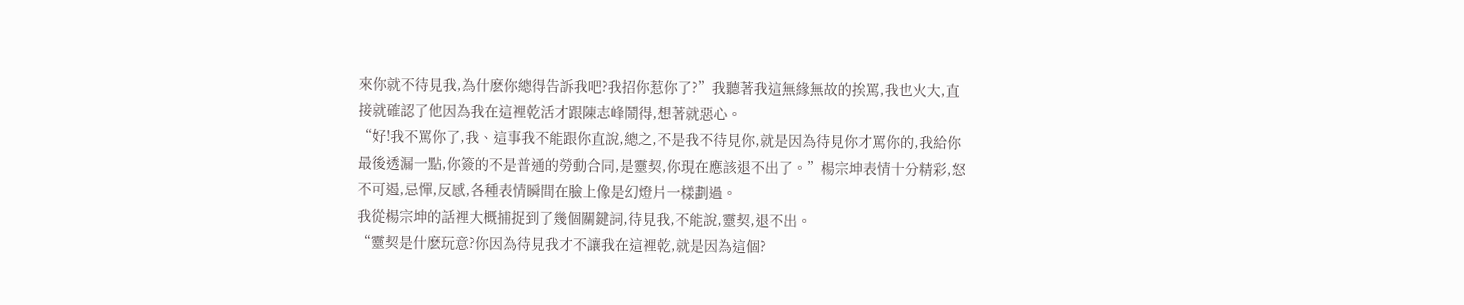來你就不待見我,為什麽你總得告訴我吧?我招你惹你了?”我聽著我這無緣無故的挨罵,我也火大,直接就確認了他因為我在這裡乾活才跟陳志峰鬧得,想著就惡心。
“好!我不罵你了,我、這事我不能跟你直說,總之,不是我不待見你,就是因為待見你才罵你的,我給你最後透漏一點,你簽的不是普通的勞動合同,是靈契,你現在應該退不出了。”楊宗坤表情十分精彩,怒不可遏,忌憚,反感,各種表情瞬間在臉上像是幻燈片一樣劃過。
我從楊宗坤的話裡大概捕捉到了幾個關鍵詞,待見我,不能說,靈契,退不出。
“靈契是什麽玩意?你因為待見我才不讓我在這裡乾,就是因為這個?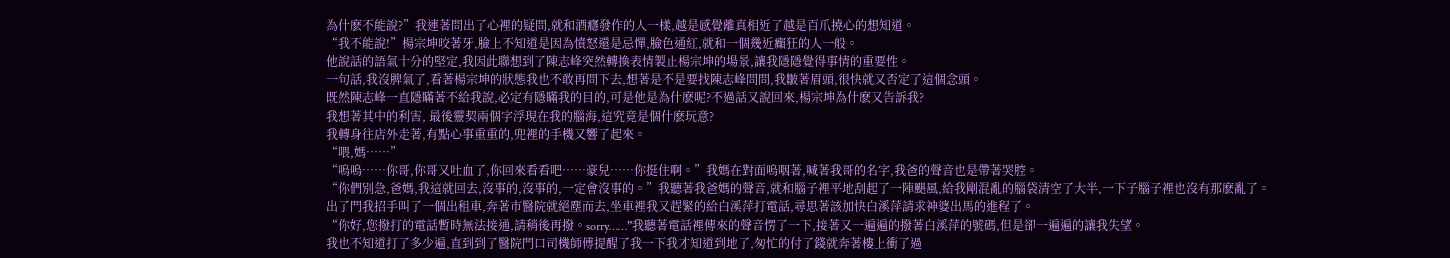為什麽不能說?”我連著問出了心裡的疑問,就和酒癮發作的人一樣,越是感覺離真相近了越是百爪撓心的想知道。
“我不能說!”楊宗坤咬著牙,臉上不知道是因為憤怒還是忌憚,臉色通紅,就和一個幾近癲狂的人一般。
他說話的語氣十分的堅定,我因此聯想到了陳志峰突然轉換表情製止楊宗坤的場景,讓我隱隱覺得事情的重要性。
一句話,我沒脾氣了,看著楊宗坤的狀態我也不敢再問下去,想著是不是要找陳志峰問問,我皺著眉頭,很快就又否定了這個念頭。
既然陳志峰一直隱瞞著不給我說,必定有隱瞞我的目的,可是他是為什麽呢?不過話又說回來,楊宗坤為什麽又告訴我?
我想著其中的利害, 最後靈契兩個字浮現在我的腦海,這究竟是個什麽玩意?
我轉身往店外走著,有點心事重重的,兜裡的手機又響了起來。
“喂,媽……”
“嗚嗚……你哥,你哥又吐血了,你回來看看吧……豪兒……你挺住啊。”我媽在對面嗚咽著,喊著我哥的名字,我爸的聲音也是帶著哭腔。
“你們別急,爸媽,我這就回去,沒事的,沒事的,一定會沒事的。”我聽著我爸媽的聲音,就和腦子裡平地刮起了一陣颶風,給我剛混亂的腦袋清空了大半,一下子腦子裡也沒有那麽亂了。
出了門我招手叫了一個出租車,奔著市醫院就絕塵而去,坐車裡我又趕緊的給白溪萍打電話,尋思著該加快白溪萍請求神婆出馬的進程了。
“你好,您撥打的電話暫時無法接通,請稍後再撥。sorry……”我聽著電話裡傳來的聲音愣了一下,接著又一遍遍的撥著白溪萍的號碼,但是卻一遍遍的讓我失望。
我也不知道打了多少遍,直到到了醫院門口司機師傅提醒了我一下我才知道到地了,匆忙的付了錢就奔著樓上衝了過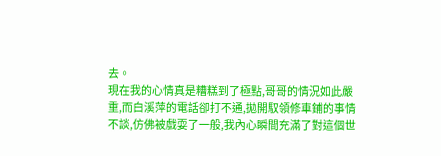去。
現在我的心情真是糟糕到了極點,哥哥的情況如此嚴重,而白溪萍的電話卻打不通,拋開馭領修車鋪的事情不談,仿佛被戲耍了一般,我內心瞬間充滿了對這個世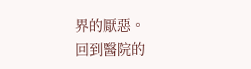界的厭惡。
回到醫院的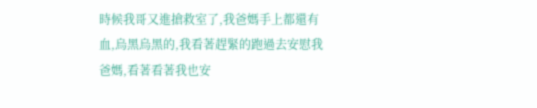時候我哥又進搶救室了,我爸媽手上都還有血,烏黑烏黑的,我看著趕緊的跑過去安慰我爸媽,看著看著我也安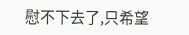慰不下去了,只希望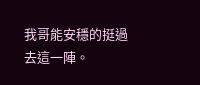我哥能安穩的挺過去這一陣。